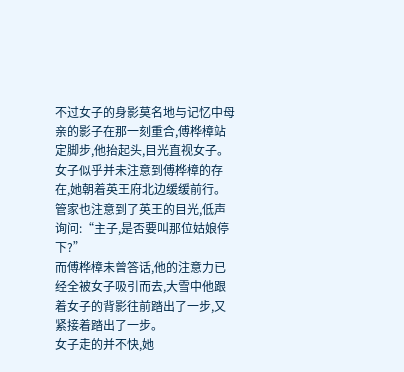不过女子的身影莫名地与记忆中母亲的影子在那一刻重合,傅桦樟站定脚步,他抬起头,目光直视女子。
女子似乎并未注意到傅桦樟的存在,她朝着英王府北边缓缓前行。
管家也注意到了英王的目光,低声询问:“主子,是否要叫那位姑娘停下?”
而傅桦樟未曾答话,他的注意力已经全被女子吸引而去,大雪中他跟着女子的背影往前踏出了一步,又紧接着踏出了一步。
女子走的并不快,她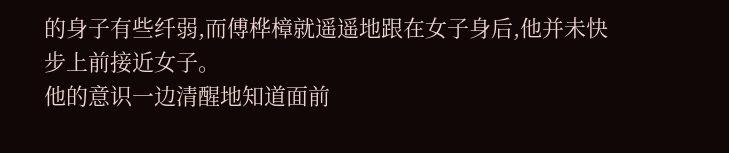的身子有些纤弱,而傅桦樟就遥遥地跟在女子身后,他并未快步上前接近女子。
他的意识一边清醒地知道面前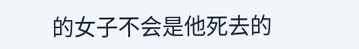的女子不会是他死去的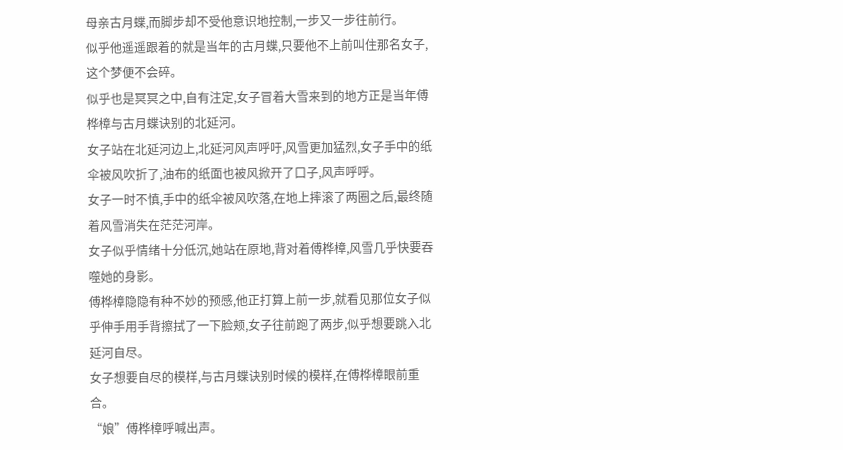母亲古月蝶,而脚步却不受他意识地控制,一步又一步往前行。
似乎他遥遥跟着的就是当年的古月蝶,只要他不上前叫住那名女子,这个梦便不会碎。
似乎也是冥冥之中,自有注定,女子冒着大雪来到的地方正是当年傅桦樟与古月蝶诀别的北延河。
女子站在北延河边上,北延河风声呼吁,风雪更加猛烈,女子手中的纸伞被风吹折了,油布的纸面也被风掀开了口子,风声呼呼。
女子一时不慎,手中的纸伞被风吹落,在地上摔滚了两圈之后,最终随着风雪消失在茫茫河岸。
女子似乎情绪十分低沉,她站在原地,背对着傅桦樟,风雪几乎快要吞噬她的身影。
傅桦樟隐隐有种不妙的预感,他正打算上前一步,就看见那位女子似乎伸手用手背擦拭了一下脸颊,女子往前跑了两步,似乎想要跳入北延河自尽。
女子想要自尽的模样,与古月蝶诀别时候的模样,在傅桦樟眼前重合。
“娘”傅桦樟呼喊出声。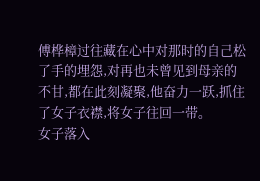傅桦樟过往藏在心中对那时的自己松了手的埋怨,对再也未曾见到母亲的不甘,都在此刻凝聚,他奋力一跃,抓住了女子衣襟,将女子往回一带。
女子落入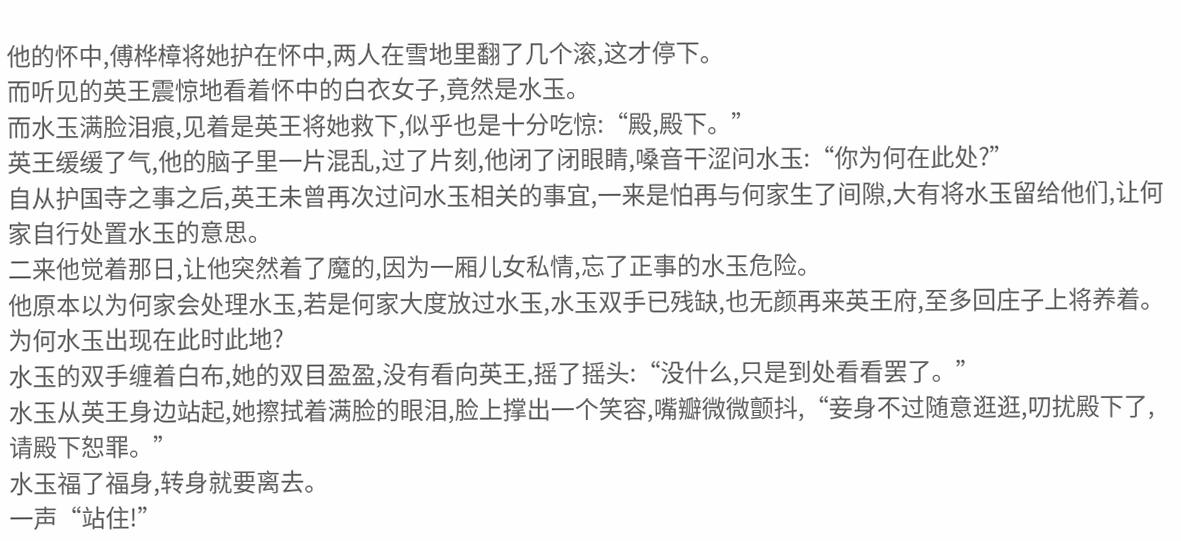他的怀中,傅桦樟将她护在怀中,两人在雪地里翻了几个滚,这才停下。
而听见的英王震惊地看着怀中的白衣女子,竟然是水玉。
而水玉满脸泪痕,见着是英王将她救下,似乎也是十分吃惊:“殿,殿下。”
英王缓缓了气,他的脑子里一片混乱,过了片刻,他闭了闭眼睛,嗓音干涩问水玉:“你为何在此处?”
自从护国寺之事之后,英王未曾再次过问水玉相关的事宜,一来是怕再与何家生了间隙,大有将水玉留给他们,让何家自行处置水玉的意思。
二来他觉着那日,让他突然着了魔的,因为一厢儿女私情,忘了正事的水玉危险。
他原本以为何家会处理水玉,若是何家大度放过水玉,水玉双手已残缺,也无颜再来英王府,至多回庄子上将养着。
为何水玉出现在此时此地?
水玉的双手缠着白布,她的双目盈盈,没有看向英王,摇了摇头:“没什么,只是到处看看罢了。”
水玉从英王身边站起,她擦拭着满脸的眼泪,脸上撑出一个笑容,嘴瓣微微颤抖,“妾身不过随意逛逛,叨扰殿下了,请殿下恕罪。”
水玉福了福身,转身就要离去。
一声“站住!”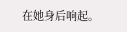在她身后响起。